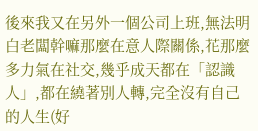後來我又在另外一個公司上班,無法明白老闆幹嘛那麼在意人際關係,花那麼多力氣在社交,幾乎成天都在「認識人」,都在繞著別人轉,完全沒有自己的人生(好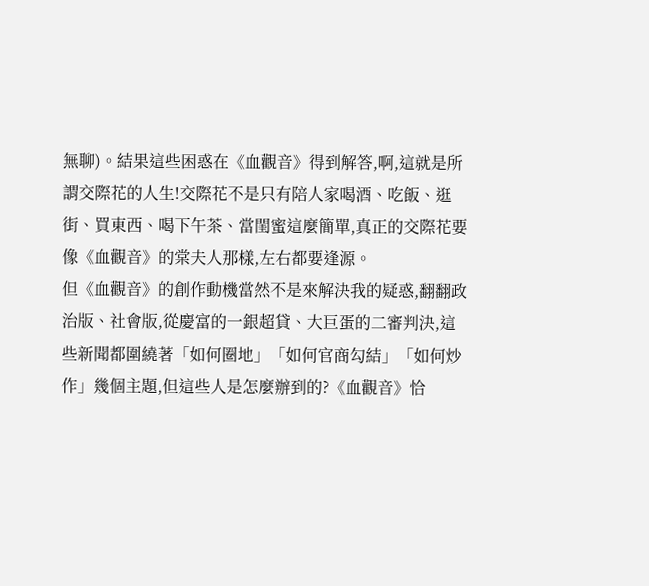無聊)。結果這些困惑在《血觀音》得到解答,啊,這就是所謂交際花的人生!交際花不是只有陪人家喝酒、吃飯、逛街、買東西、喝下午茶、當閨蜜這麼簡單,真正的交際花要像《血觀音》的棠夫人那樣,左右都要逢源。
但《血觀音》的創作動機當然不是來解決我的疑惑,翻翻政治版、社會版,從慶富的一銀超貸、大巨蛋的二審判決,這些新聞都圍繞著「如何圈地」「如何官商勾結」「如何炒作」幾個主題,但這些人是怎麼辦到的?《血觀音》恰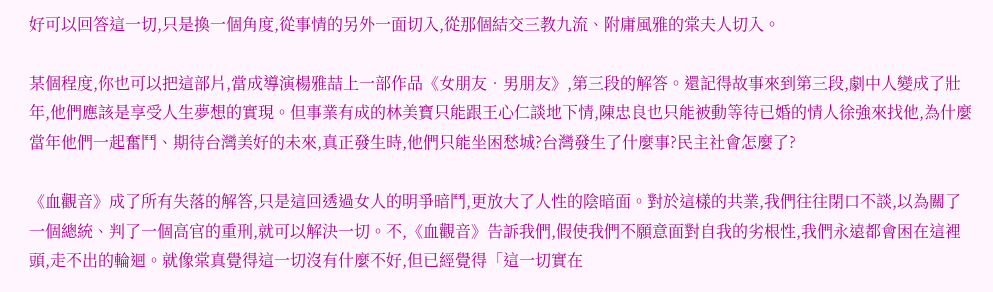好可以回答這一切,只是換一個角度,從事情的另外一面切入,從那個結交三教九流、附庸風雅的棠夫人切入。

某個程度,你也可以把這部片,當成導演楊雅喆上一部作品《女朋友‧男朋友》,第三段的解答。還記得故事來到第三段,劇中人變成了壯年,他們應該是享受人生夢想的實現。但事業有成的林美寶只能跟王心仁談地下情,陳忠良也只能被動等待已婚的情人徐強來找他,為什麼當年他們一起奮鬥、期待台灣美好的未來,真正發生時,他們只能坐困愁城?台灣發生了什麼事?民主社會怎麼了?

《血觀音》成了所有失落的解答,只是這回透過女人的明爭暗鬥,更放大了人性的陰暗面。對於這樣的共業,我們往往閉口不談,以為關了一個總統、判了一個高官的重刑,就可以解決一切。不,《血觀音》告訴我們,假使我們不願意面對自我的劣根性,我們永遠都會困在這裡頭,走不出的輪迴。就像棠真覺得這一切沒有什麼不好,但已經覺得「這一切實在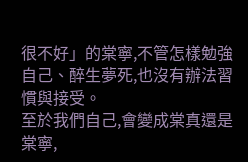很不好」的棠寧,不管怎樣勉強自己、醉生夢死,也沒有辦法習慣與接受。
至於我們自己,會變成棠真還是棠寧,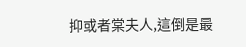抑或者棠夫人,這倒是最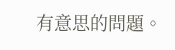有意思的問題。